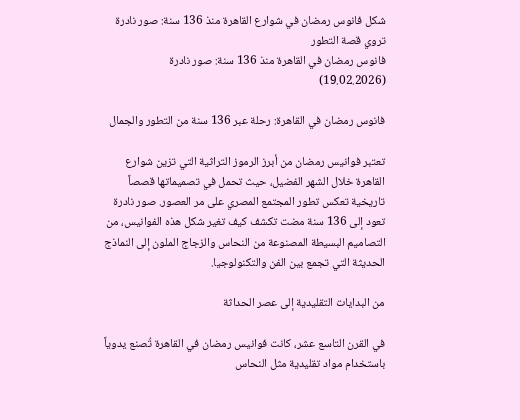شكل فانوس رمضان في شوارع القاهرة منذ 136 سنة: صور نادرة تروي قصة التطور
فانوس رمضان في القاهرة منذ 136 سنة: صور نادرة (19.02.2026)

فانوس رمضان في القاهرة: رحلة عبر 136 سنة من التطور والجمال

تعتبر فوانيس رمضان من أبرز الرموز التراثية التي تزين شوارع القاهرة خلال الشهر الفضيل، حيث تحمل في تصميماتها قصصاً تاريخية تعكس تطور المجتمع المصري على مر العصور. صور نادرة تعود إلى 136 سنة مضت تكشف كيف تغير شكل هذه الفوانيس، من التصاميم البسيطة المصنوعة من النحاس والزجاج الملون إلى النماذج الحديثة التي تجمع بين الفن والتكنولوجيا.

من البدايات التقليدية إلى عصر الحداثة

في القرن التاسع عشر، كانت فوانيس رمضان في القاهرة تُصنع يدوياً باستخدام مواد تقليدية مثل النحاس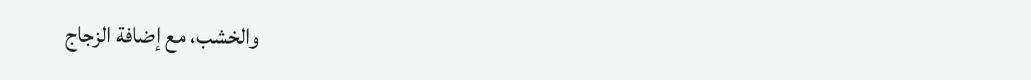والخشب، مع إضافة الزجاج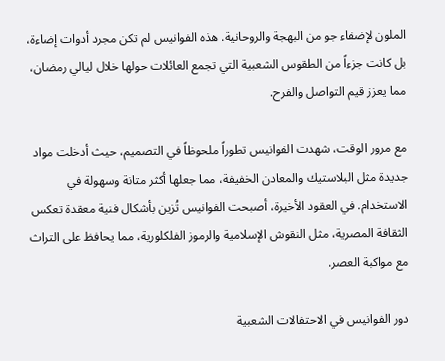الملون لإضفاء جو من البهجة والروحانية. هذه الفوانيس لم تكن مجرد أدوات إضاءة، بل كانت جزءاً من الطقوس الشعبية التي تجمع العائلات حولها خلال ليالي رمضان، مما يعزز قيم التواصل والفرح.

مع مرور الوقت، شهدت الفوانيس تطوراً ملحوظاً في التصميم، حيث أدخلت مواد جديدة مثل البلاستيك والمعادن الخفيفة، مما جعلها أكثر متانة وسهولة في الاستخدام. في العقود الأخيرة، أصبحت الفوانيس تُزين بأشكال فنية معقدة تعكس الثقافة المصرية، مثل النقوش الإسلامية والرموز الفلكلورية، مما يحافظ على التراث مع مواكبة العصر.

دور الفوانيس في الاحتفالات الشعبية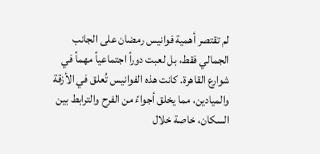لم تقتصر أهمية فوانيس رمضان على الجانب الجمالي فقط، بل لعبت دوراً اجتماعياً مهماً في شوارع القاهرة. كانت هذه الفوانيس تُعلق في الأزقة والميادين، مما يخلق أجواءً من الفرح والترابط بين السكان، خاصة خلال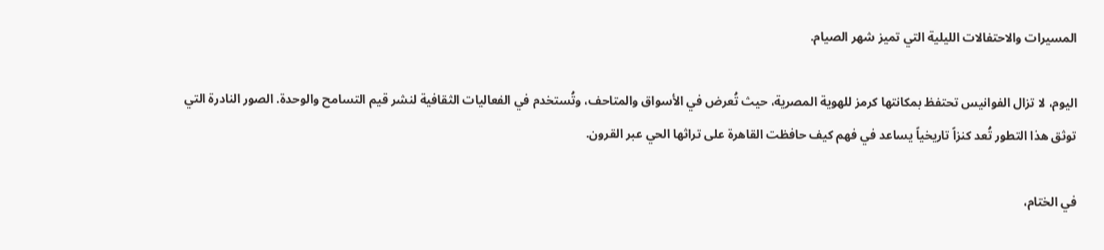المسيرات والاحتفالات الليلية التي تميز شهر الصيام.

اليوم، لا تزال الفوانيس تحتفظ بمكانتها كرمز للهوية المصرية، حيث تُعرض في الأسواق والمتاحف، وتُستخدم في الفعاليات الثقافية لنشر قيم التسامح والوحدة. الصور النادرة التي توثق هذا التطور تُعد كنزاً تاريخياً يساعد في فهم كيف حافظت القاهرة على تراثها الحي عبر القرون.

في الختام،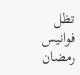تظل فوانيس رمضان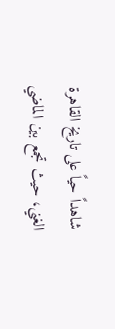شاهداً حياً على تاريخ القاهرة الغني، حيث تجمع بين الماضي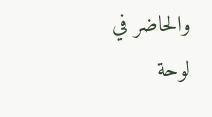والحاضر في لوحة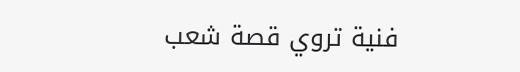فنية تروي قصة شعب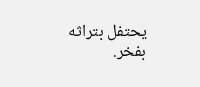يحتفل بتراثه بفخر.